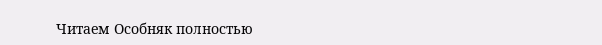Читаем Особняк полностью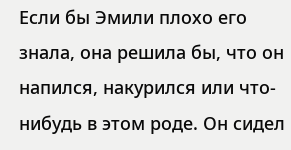Если бы Эмили плохо его знала, она решила бы, что он напился, накурился или что-нибудь в этом роде. Он сидел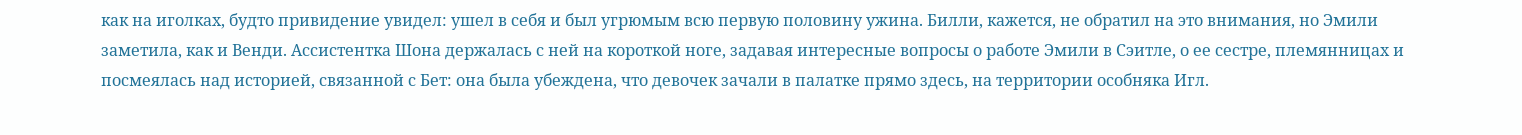как на иголках, будто привидение увидел: ушел в себя и был угрюмым всю первую половину ужина. Билли, кажется, не обратил на это внимания, но Эмили заметила, как и Венди. Ассистентка Шона держалась с ней на короткой ноге, задавая интересные вопросы о работе Эмили в Сэитле, о ее сестре, племянницах и посмеялась над историей, связанной с Бет: она была убеждена, что девочек зачали в палатке прямо здесь, на территории особняка Игл.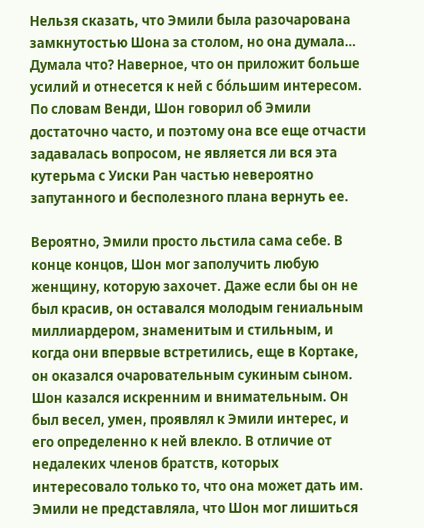Нельзя сказать, что Эмили была разочарована замкнутостью Шона за столом, но она думала… Думала что? Наверное, что он приложит больше усилий и отнесется к ней с бо́льшим интересом. По словам Венди, Шон говорил об Эмили достаточно часто, и поэтому она все еще отчасти задавалась вопросом, не является ли вся эта кутерьма с Уиски Ран частью невероятно запутанного и бесполезного плана вернуть ее.

Вероятно, Эмили просто льстила сама себе. В конце концов, Шон мог заполучить любую женщину, которую захочет. Даже если бы он не был красив, он оставался молодым гениальным миллиардером, знаменитым и стильным, и когда они впервые встретились, еще в Кортаке, он оказался очаровательным сукиным сыном. Шон казался искренним и внимательным. Он был весел, умен, проявлял к Эмили интерес, и его определенно к ней влекло. В отличие от недалеких членов братств, которых интересовало только то, что она может дать им. Эмили не представляла, что Шон мог лишиться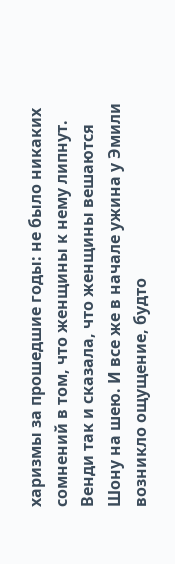харизмы за прошедшие годы: не было никаких сомнений в том, что женщины к нему липнут. Венди так и сказала, что женщины вешаются Шону на шею. И все же в начале ужина у Эмили возникло ощущение, будто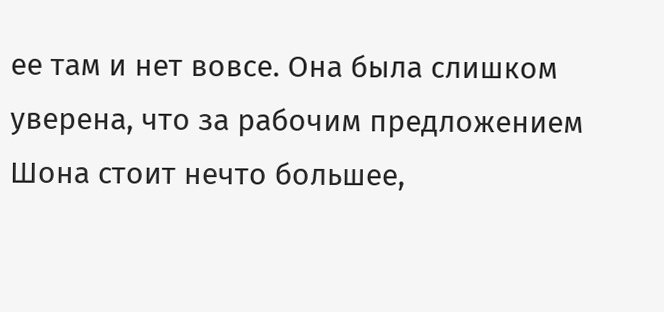ее там и нет вовсе. Она была слишком уверена, что за рабочим предложением Шона стоит нечто большее,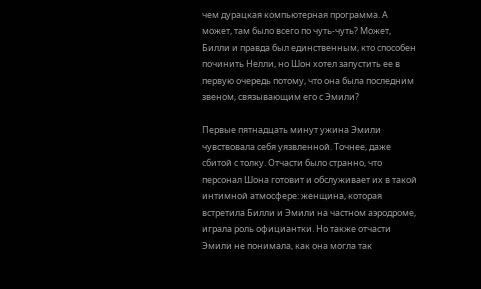чем дурацкая компьютерная программа. А может, там было всего по чуть-чуть? Может, Билли и правда был единственным, кто способен починить Нелли, но Шон хотел запустить ее в первую очередь потому, что она была последним звеном, связывающим его с Эмили?

Первые пятнадцать минут ужина Эмили чувствовала себя уязвленной. Точнее, даже сбитой с толку. Отчасти было странно, что персонал Шона готовит и обслуживает их в такой интимной атмосфере: женщина, которая встретила Билли и Эмили на частном аэродроме, играла роль официантки. Но также отчасти Эмили не понимала, как она могла так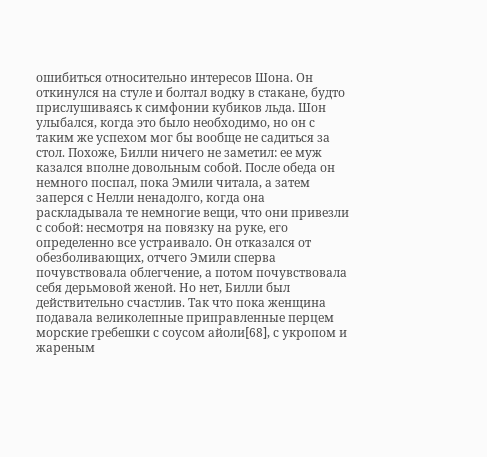ошибиться относительно интересов Шона. Он откинулся на стуле и болтал водку в стакане, будто прислушиваясь к симфонии кубиков льда. Шон улыбался, когда это было необходимо, но он с таким же успехом мог бы вообще не садиться за стол. Похоже, Билли ничего не заметил: ее муж казался вполне довольным собой. После обеда он немного поспал, пока Эмили читала, а затем заперся с Нелли ненадолго, когда она раскладывала те немногие вещи, что они привезли с собой: несмотря на повязку на руке, его определенно все устраивало. Он отказался от обезболивающих, отчего Эмили сперва почувствовала облегчение, а потом почувствовала себя дерьмовой женой. Но нет, Билли был действительно счастлив. Так что пока женщина подавала великолепные приправленные перцем морские гребешки с соусом айоли[68], с укропом и жареным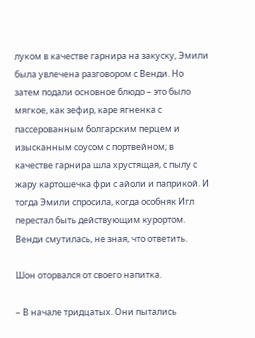луком в качестве гарнира на закуску, Эмили была увлечена разговором с Венди. Но затем подали основное блюдо – это было мягкое, как зефир, каре ягненка с пассерованным болгарским перцем и изысканным соусом с портвейном; в качестве гарнира шла хрустящая, с пылу с жару картошечка фри с айоли и паприкой. И тогда Эмили спросила, когда особняк Игл перестал быть действующим курортом. Венди смутилась, не зная, что ответить.

Шон оторвался от своего напитка.

– В начале тридцатых. Они пытались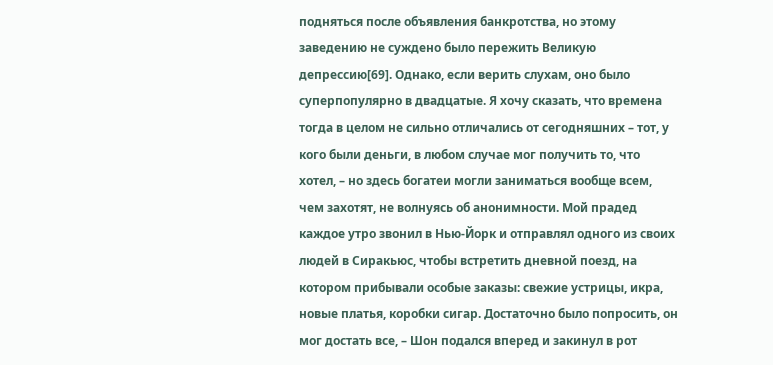подняться после объявления банкротства, но этому заведению не суждено было пережить Великую депрессию[69]. Однако, если верить слухам, оно было суперпопулярно в двадцатые. Я хочу сказать, что времена тогда в целом не сильно отличались от сегодняшних – тот, у кого были деньги, в любом случае мог получить то, что хотел, – но здесь богатеи могли заниматься вообще всем, чем захотят, не волнуясь об анонимности. Мой прадед каждое утро звонил в Нью-Йорк и отправлял одного из своих людей в Сиракьюс, чтобы встретить дневной поезд, на котором прибывали особые заказы: свежие устрицы, икра, новые платья, коробки сигар. Достаточно было попросить, он мог достать все, – Шон подался вперед и закинул в рот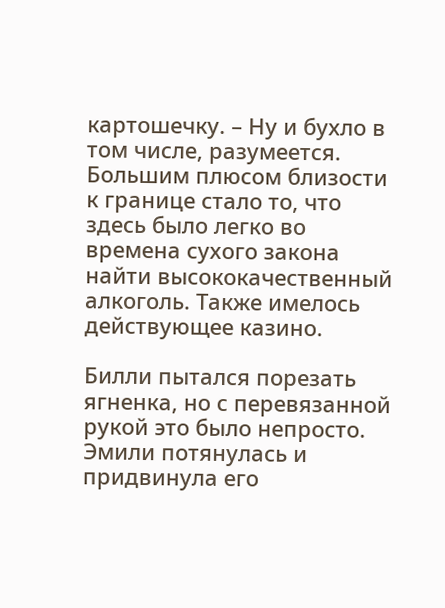картошечку. – Ну и бухло в том числе, разумеется. Большим плюсом близости к границе стало то, что здесь было легко во времена сухого закона найти высококачественный алкоголь. Также имелось действующее казино.

Билли пытался порезать ягненка, но с перевязанной рукой это было непросто. Эмили потянулась и придвинула его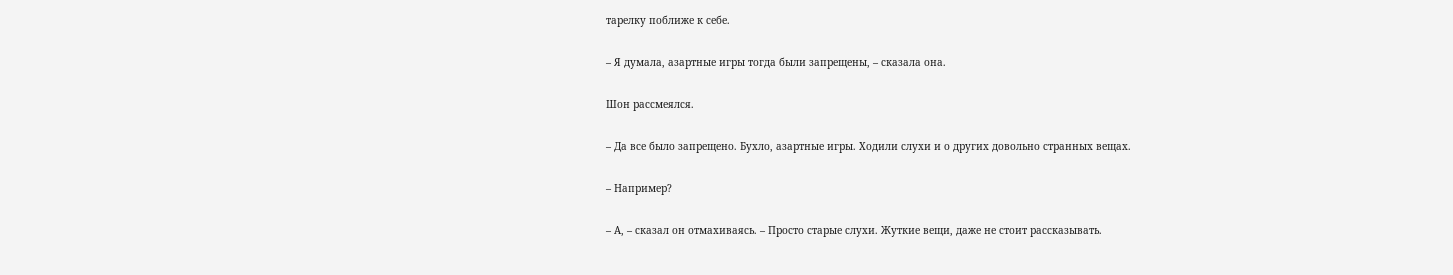тарелку поближе к себе.

– Я думала, азартные игры тогда были запрещены, – сказала она.

Шон рассмеялся.

– Да все было запрещено. Бухло, азартные игры. Ходили слухи и о других довольно странных вещах.

– Например?

– А, – сказал он отмахиваясь. – Просто старые слухи. Жуткие вещи, даже не стоит рассказывать.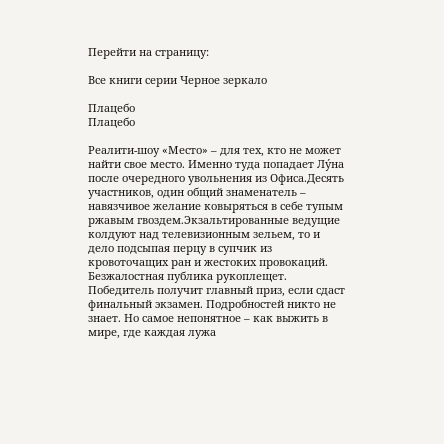Перейти на страницу:

Все книги серии Черное зеркало

Плацебо
Плацебо

Реалити-шоу «Место» – для тех, кто не может найти свое место. Именно туда попадает Лу́на после очередного увольнения из Офиса.Десять участников, один общий знаменатель – навязчивое желание ковыряться в себе тупым ржавым гвоздем.Экзальтированные ведущие колдуют над телевизионным зельем, то и дело подсыпая перцу в супчик из кровоточащих ран и жестоких провокаций. Безжалостная публика рукоплещет. Победитель получит главный приз, если сдаст финальный экзамен. Подробностей никто не знает. Но самое непонятное – как выжить в мире, где каждая лужа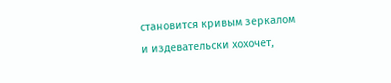становится кривым зеркалом и издевательски хохочет,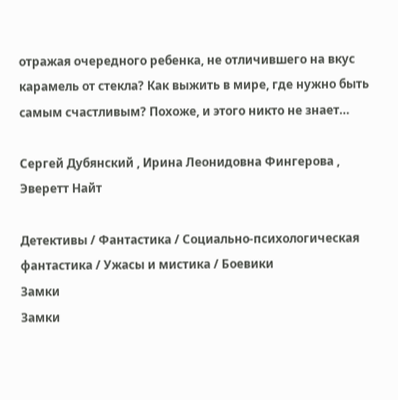отражая очередного ребенка, не отличившего на вкус карамель от стекла? Как выжить в мире, где нужно быть самым счастливым? Похоже, и этого никто не знает…

Сергей Дубянский , Ирина Леонидовна Фингерова , Эверетт Найт

Детективы / Фантастика / Социально-психологическая фантастика / Ужасы и мистика / Боевики
Замки
Замки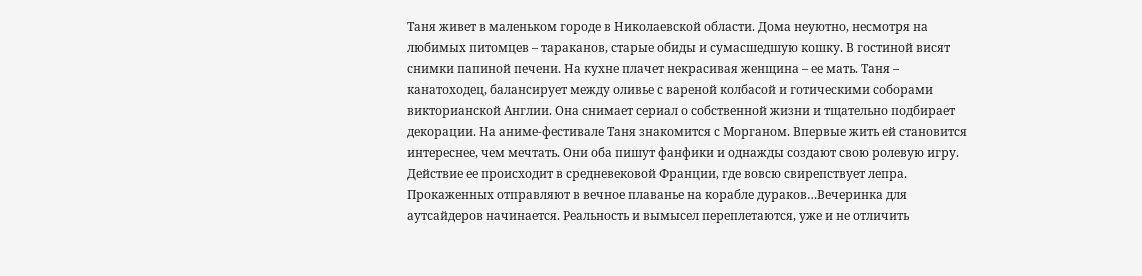Таня живет в маленьком городе в Николаевской области. Дома неуютно, несмотря на любимых питомцев – тараканов, старые обиды и сумасшедшую кошку. В гостиной висят снимки папиной печени. На кухне плачет некрасивая женщина – ее мать. Таня – канатоходец, балансирует между оливье с вареной колбасой и готическими соборами викторианской Англии. Она снимает сериал о собственной жизни и тщательно подбирает декорации. На аниме-фестивале Таня знакомится с Морганом. Впервые жить ей становится интереснее, чем мечтать. Они оба пишут фанфики и однажды создают свою ролевую игру. Действие ее происходит в средневековой Франции, где вовсю свирепствует лепра. Прокаженных отправляют в вечное плаванье на корабле дураков…Вечеринка для аутсайдеров начинается. Реальность и вымысел переплетаются, уже и не отличить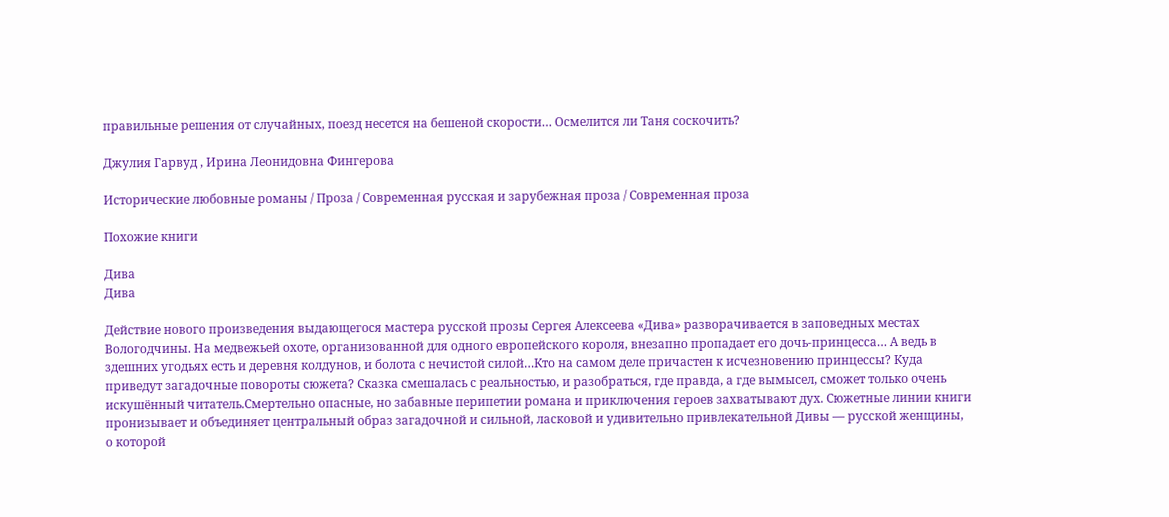правильные решения от случайных, поезд несется на бешеной скорости… Осмелится ли Таня соскочить?

Джулия Гарвуд , Ирина Леонидовна Фингерова

Исторические любовные романы / Проза / Современная русская и зарубежная проза / Современная проза

Похожие книги

Дива
Дива

Действие нового произведения выдающегося мастера русской прозы Сергея Алексеева «Дива» разворачивается в заповедных местах Вологодчины. На медвежьей охоте, организованной для одного европейского короля, внезапно пропадает его дочь-принцесса… А ведь в здешних угодьях есть и деревня колдунов, и болота с нечистой силой…Кто на самом деле причастен к исчезновению принцессы? Куда приведут загадочные повороты сюжета? Сказка смешалась с реальностью, и разобраться, где правда, а где вымысел, сможет только очень искушённый читатель.Смертельно опасные, но забавные перипетии романа и приключения героев захватывают дух. Сюжетные линии книги пронизывает и объединяет центральный образ загадочной и сильной, ласковой и удивительно привлекательной Дивы — русской женщины, о которой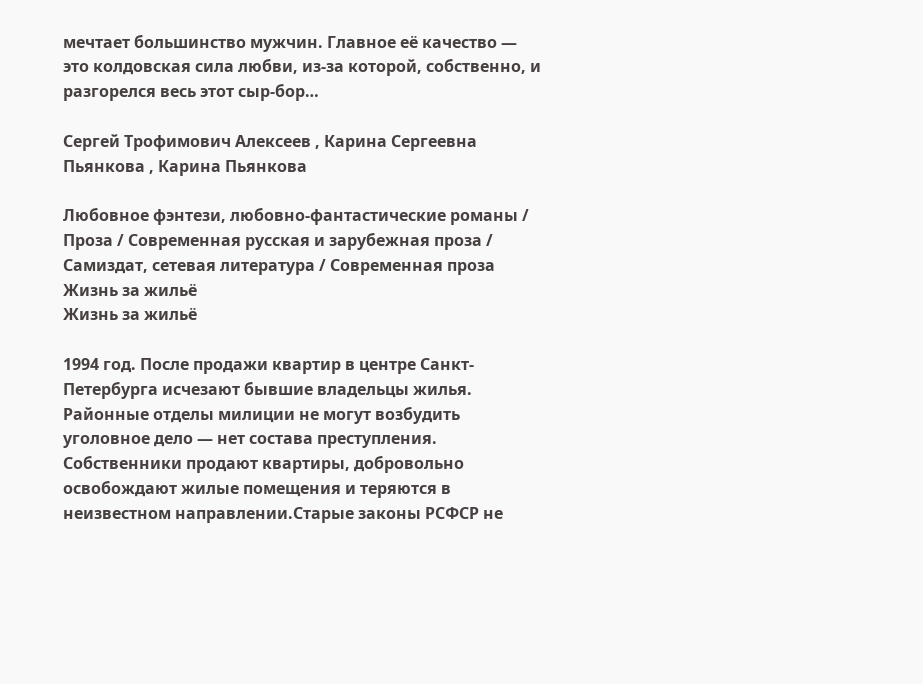мечтает большинство мужчин. Главное её качество — это колдовская сила любви, из-за которой, собственно, и разгорелся весь этот сыр-бор…

Сергей Трофимович Алексеев , Карина Сергеевна Пьянкова , Карина Пьянкова

Любовное фэнтези, любовно-фантастические романы / Проза / Современная русская и зарубежная проза / Самиздат, сетевая литература / Современная проза
Жизнь за жильё
Жизнь за жильё

1994 год. После продажи квартир в центре Санкт-Петербурга исчезают бывшие владельцы жилья. Районные отделы милиции не могут возбудить уголовное дело — нет состава преступления. Собственники продают квартиры, добровольно освобождают жилые помещения и теряются в неизвестном направлении.Старые законы РСФСР не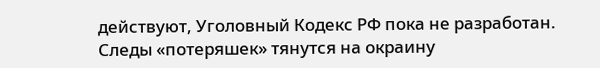действуют, Уголовный Кодекс РФ пока не разработан. Следы «потеряшек» тянутся на окраину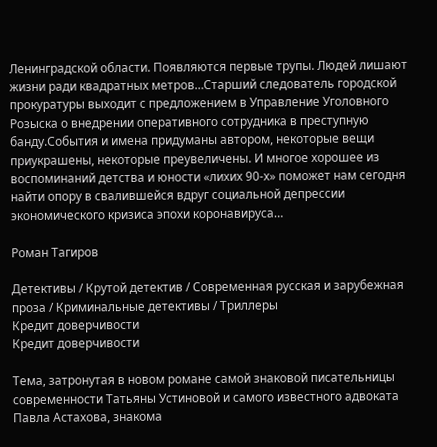Ленинградской области. Появляются первые трупы. Людей лишают жизни ради квадратных метров…Старший следователь городской прокуратуры выходит с предложением в Управление Уголовного Розыска о внедрении оперативного сотрудника в преступную банду.События и имена придуманы автором, некоторые вещи приукрашены, некоторые преувеличены. И многое хорошее из воспоминаний детства и юности «лихих 90-х» поможет нам сегодня найти опору в свалившейся вдруг социальной депрессии экономического кризиса эпохи коронавируса…

Роман Тагиров

Детективы / Крутой детектив / Современная русская и зарубежная проза / Криминальные детективы / Триллеры
Кредит доверчивости
Кредит доверчивости

Тема, затронутая в новом романе самой знаковой писательницы современности Татьяны Устиновой и самого известного адвоката Павла Астахова, знакома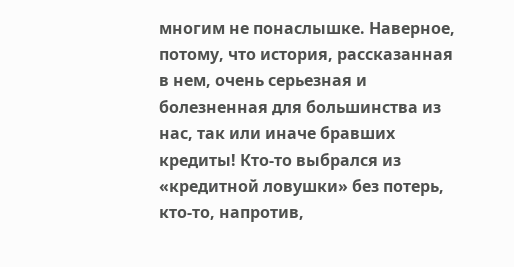многим не понаслышке. Наверное, потому, что история, рассказанная в нем, очень серьезная и болезненная для большинства из нас, так или иначе бравших кредиты! Кто-то выбрался из «кредитной ловушки» без потерь, кто-то, напротив,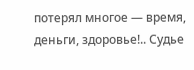потерял многое — время, деньги, здоровье!.. Судье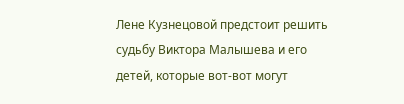Лене Кузнецовой предстоит решить судьбу Виктора Малышева и его детей, которые вот-вот могут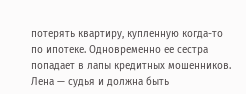потерять квартиру, купленную когда-то по ипотеке. Одновременно ее сестра попадает в лапы кредитных мошенников. Лена — судья и должна быть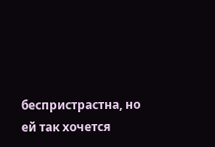беспристрастна, но ей так хочется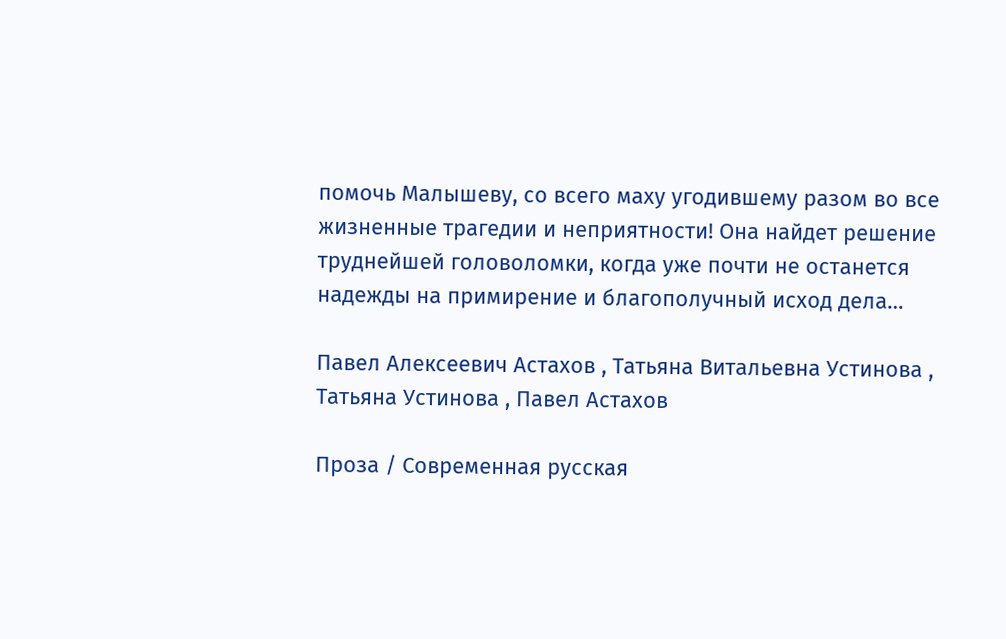помочь Малышеву, со всего маху угодившему разом во все жизненные трагедии и неприятности! Она найдет решение труднейшей головоломки, когда уже почти не останется надежды на примирение и благополучный исход дела…

Павел Алексеевич Астахов , Татьяна Витальевна Устинова , Татьяна Устинова , Павел Астахов

Проза / Современная русская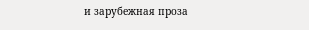и зарубежная проза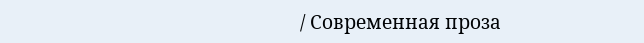/ Современная проза